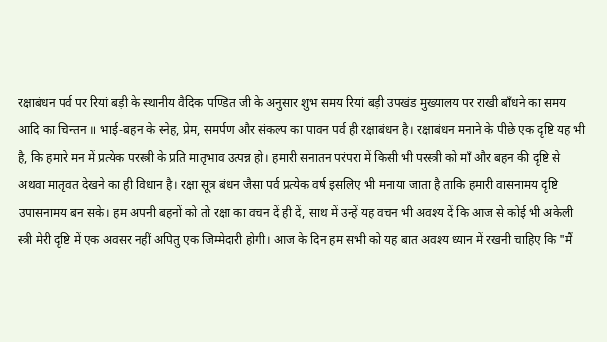रक्षाबंधन पर्व पर रियां बड़ी के स्थानीय वैदिक पण्डित जी के अनुसार शुभ समय रियां बड़ी उपखंड मुख्यालय पर राखी बाँधने का समय आदि का चिन्तन ॥ भाई-बहन के स्नेह, प्रेम, समर्पण और संकल्प का पावन पर्व ही रक्षाबंधन है। रक्षाबंधन मनाने के पीछे एक दृष्टि यह भी है, कि हमारे मन में प्रत्येक परस्त्री के प्रति मातृभाव उत्पन्न हो। हमारी सनातन परंपरा में किसी भी परस्त्री को माँ और बहन की दृष्टि से अथवा मातृवत देखने का ही विधान है। रक्षा सूत्र बंधन जैसा पर्व प्रत्येक वर्ष इसलिए भी मनाया जाता है ताकि हमारी वासनामय दृष्टि उपासनामय बन सके। हम अपनी बहनों को तो रक्षा का वचन दें ही दें, साथ में उन्हें यह वचन भी अवश्य दें कि आज से कोई भी अकेली स्त्री मेरी दृष्टि में एक अवसर नहीं अपितु एक जिम्मेदारी होगी। आज के दिन हम सभी को यह बात अवश्य ध्यान में रखनी चाहिए कि "मैं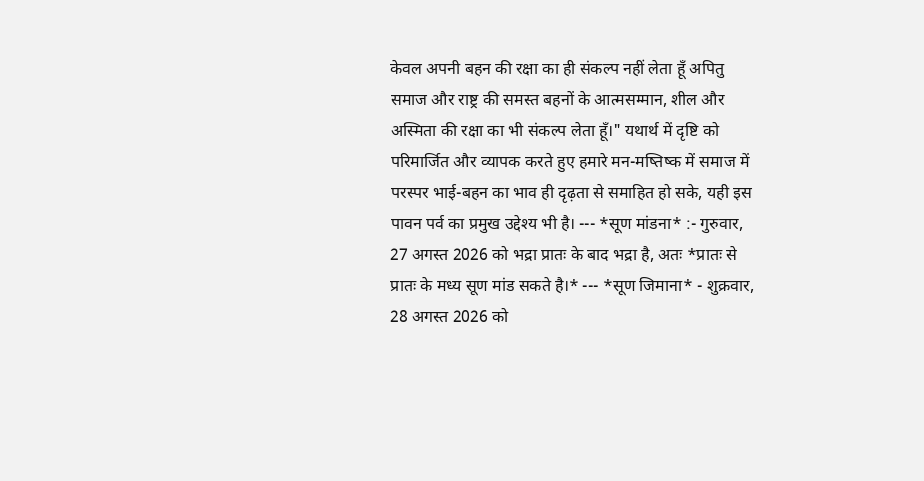केवल अपनी बहन की रक्षा का ही संकल्प नहीं लेता हूँ अपितु समाज और राष्ट्र की समस्त बहनों के आत्मसम्मान, शील और अस्मिता की रक्षा का भी संकल्प लेता हूँ।" यथार्थ में दृष्टि को परिमार्जित और व्यापक करते हुए हमारे मन-मष्तिष्क में समाज में परस्पर भाई-बहन का भाव ही दृढ़ता से समाहित हो सके, यही इस पावन पर्व का प्रमुख उद्देश्य भी है। --- *सूण मांडना* :- गुरुवार, 27 अगस्त 2026 को भद्रा प्रातः के बाद भद्रा है, अतः *प्रातः से प्रातः के मध्य सूण मांड सकते है।* --- *सूण जिमाना* - शुक्रवार, 28 अगस्त 2026 को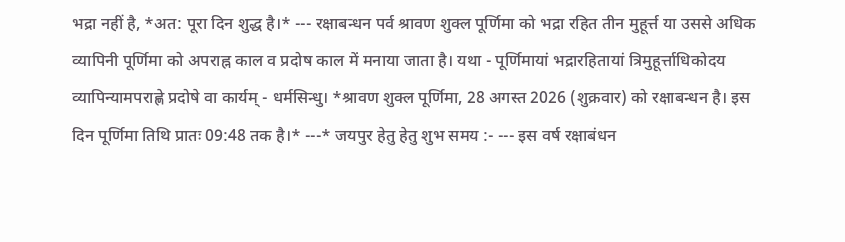भद्रा नहीं है, *अत: पूरा दिन शुद्ध है।* --- रक्षाबन्धन पर्व श्रावण शुक्ल पूर्णिमा को भद्रा रहित तीन मुहूर्त्त या उससे अधिक व्यापिनी पूर्णिमा को अपराह्न काल व प्रदोष काल में मनाया जाता है। यथा - पूर्णिमायां भद्रारहितायां त्रिमुहूर्त्ताधिकोदय व्यापिन्यामपराह्णे प्रदोषे वा कार्यम् - धर्मसिन्धु। *श्रावण शुक्ल पूर्णिमा, 28 अगस्त 2026 (शुक्रवार) को रक्षाबन्धन है। इस दिन पूर्णिमा तिथि प्रातः 09:48 तक है।* ---* जयपुर हेतु हेतु शुभ समय :- --- इस वर्ष रक्षाबंधन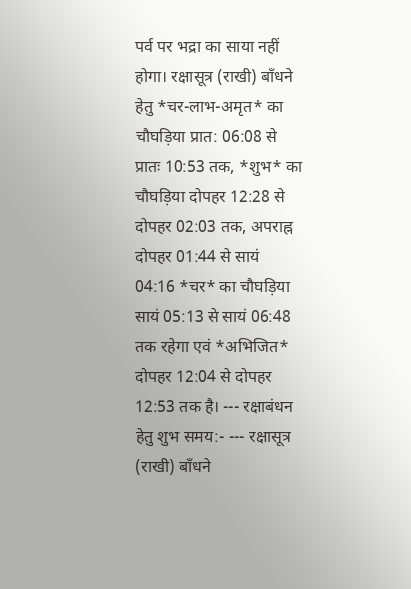पर्व पर भद्रा का साया नहीं होगा। रक्षासूत्र (राखी) बाँधने हेतु *चर-लाभ-अमृत* का चौघड़िया प्रात: 06:08 से प्रातः 10:53 तक, *शुभ* का चौघड़िया दोपहर 12:28 से दोपहर 02:03 तक, अपराह्न दोपहर 01:44 से सायं 04:16 *चर* का चौघड़िया सायं 05:13 से सायं 06:48 तक रहेगा एवं *अभिजित* दोपहर 12:04 से दोपहर 12:53 तक है। --- रक्षाबंधन हेतु शुभ समय:- --- रक्षासूत्र (राखी) बाँधने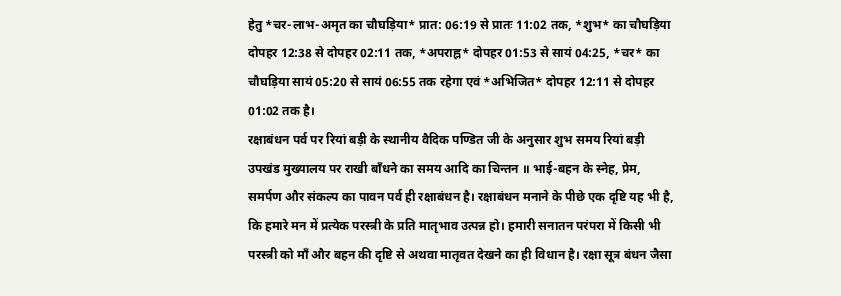हेतु *चर-लाभ-अमृत का चौघड़िया* प्रात: 06:19 से प्रातः 11:02 तक, *शुभ* का चौघड़िया दोपहर 12:38 से दोपहर 02:11 तक, *अपराह्न* दोपहर 01:53 से सायं 04:25, *चर* का चौघड़िया सायं 05:20 से सायं 06:55 तक रहेगा एवं *अभिजित* दोपहर 12:11 से दोपहर 01:02 तक है।
रक्षाबंधन पर्व पर रियां बड़ी के स्थानीय वैदिक पण्डित जी के अनुसार शुभ समय रियां बड़ी उपखंड मुख्यालय पर राखी बाँधने का समय आदि का चिन्तन ॥ भाई-बहन के स्नेह, प्रेम, समर्पण और संकल्प का पावन पर्व ही रक्षाबंधन है। रक्षाबंधन मनाने के पीछे एक दृष्टि यह भी है, कि हमारे मन में प्रत्येक परस्त्री के प्रति मातृभाव उत्पन्न हो। हमारी सनातन परंपरा में किसी भी परस्त्री को माँ और बहन की दृष्टि से अथवा मातृवत देखने का ही विधान है। रक्षा सूत्र बंधन जैसा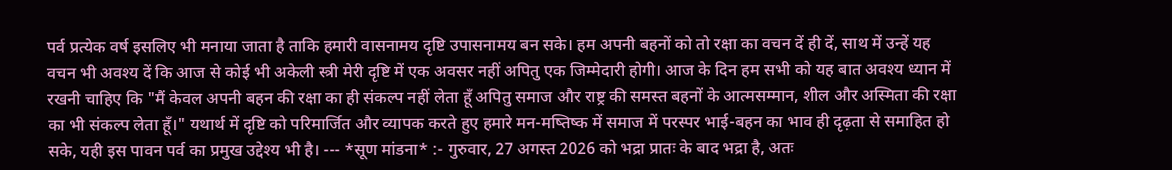पर्व प्रत्येक वर्ष इसलिए भी मनाया जाता है ताकि हमारी वासनामय दृष्टि उपासनामय बन सके। हम अपनी बहनों को तो रक्षा का वचन दें ही दें, साथ में उन्हें यह वचन भी अवश्य दें कि आज से कोई भी अकेली स्त्री मेरी दृष्टि में एक अवसर नहीं अपितु एक जिम्मेदारी होगी। आज के दिन हम सभी को यह बात अवश्य ध्यान में रखनी चाहिए कि "मैं केवल अपनी बहन की रक्षा का ही संकल्प नहीं लेता हूँ अपितु समाज और राष्ट्र की समस्त बहनों के आत्मसम्मान, शील और अस्मिता की रक्षा का भी संकल्प लेता हूँ।" यथार्थ में दृष्टि को परिमार्जित और व्यापक करते हुए हमारे मन-मष्तिष्क में समाज में परस्पर भाई-बहन का भाव ही दृढ़ता से समाहित हो सके, यही इस पावन पर्व का प्रमुख उद्देश्य भी है। --- *सूण मांडना* :- गुरुवार, 27 अगस्त 2026 को भद्रा प्रातः के बाद भद्रा है, अतः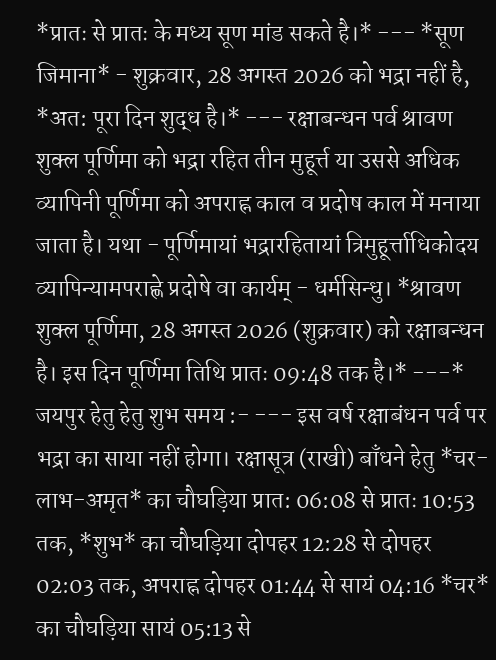*प्रातः से प्रातः के मध्य सूण मांड सकते है।* --- *सूण जिमाना* - शुक्रवार, 28 अगस्त 2026 को भद्रा नहीं है, *अत: पूरा दिन शुद्ध है।* --- रक्षाबन्धन पर्व श्रावण शुक्ल पूर्णिमा को भद्रा रहित तीन मुहूर्त्त या उससे अधिक व्यापिनी पूर्णिमा को अपराह्न काल व प्रदोष काल में मनाया जाता है। यथा - पूर्णिमायां भद्रारहितायां त्रिमुहूर्त्ताधिकोदय व्यापिन्यामपराह्णे प्रदोषे वा कार्यम् - धर्मसिन्धु। *श्रावण शुक्ल पूर्णिमा, 28 अगस्त 2026 (शुक्रवार) को रक्षाबन्धन है। इस दिन पूर्णिमा तिथि प्रातः 09:48 तक है।* ---* जयपुर हेतु हेतु शुभ समय :- --- इस वर्ष रक्षाबंधन पर्व पर भद्रा का साया नहीं होगा। रक्षासूत्र (राखी) बाँधने हेतु *चर-लाभ-अमृत* का चौघड़िया प्रात: 06:08 से प्रातः 10:53 तक, *शुभ* का चौघड़िया दोपहर 12:28 से दोपहर 02:03 तक, अपराह्न दोपहर 01:44 से सायं 04:16 *चर* का चौघड़िया सायं 05:13 से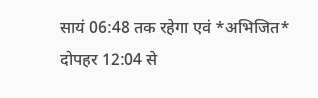सायं 06:48 तक रहेगा एवं *अभिजित* दोपहर 12:04 से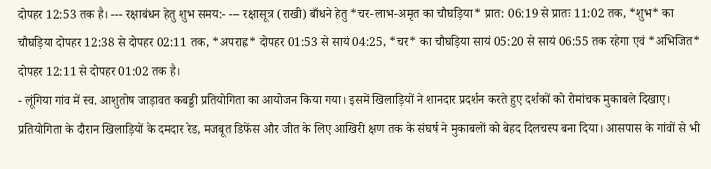दोपहर 12:53 तक है। --- रक्षाबंधन हेतु शुभ समय:- --- रक्षासूत्र (राखी) बाँधने हेतु *चर-लाभ-अमृत का चौघड़िया* प्रात: 06:19 से प्रातः 11:02 तक, *शुभ* का चौघड़िया दोपहर 12:38 से दोपहर 02:11 तक, *अपराह्न* दोपहर 01:53 से सायं 04:25, *चर* का चौघड़िया सायं 05:20 से सायं 06:55 तक रहेगा एवं *अभिजित* दोपहर 12:11 से दोपहर 01:02 तक है।
- लूंगिया गांव में स्व. आशुतोष जाड़ावत कबड्डी प्रतियोगिता का आयोजन किया गया। इसमें खिलाड़ियों ने शानदार प्रदर्शन करते हुए दर्शकों को रोमांचक मुकाबले दिखाए। प्रतियोगिता के दौरान खिलाड़ियों के दमदार रेड, मजबूत डिफेंस और जीत के लिए आखिरी क्षण तक के संघर्ष ने मुकाबलों को बेहद दिलचस्प बना दिया। आसपास के गांवों से भी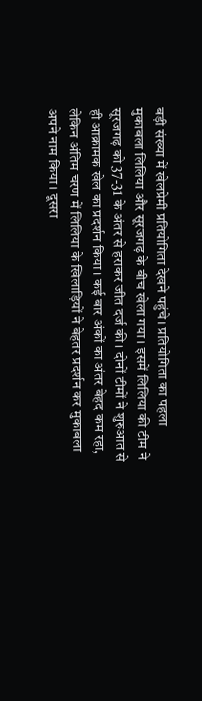बड़ी संख्या में खेलप्रेमी प्रतियोगिता देखने पहुंचे। प्रतियोगिता का पहला मुकाबला लिलिया और सूरजगढ़ के बीच खेला गया। इसमें लिलिया की टीम ने सूरजगढ़ को 37-31 के अंतर से हराकर जीत दर्ज की। दोनों टीमों ने शुरुआत से ही आक्रामक खेल का प्रदर्शन किया। कई बार अंकों का अंतर बेहद कम रहा, लेकिन अंतिम चरण में लिलिया के खिलाड़ियों ने बेहतर प्रदर्शन कर मुकाबला अपने नाम किया। दूसरा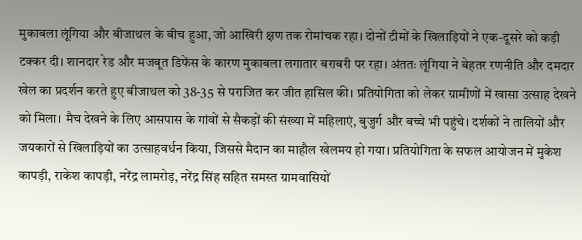मुकाबला लूंगिया और बीजाथल के बीच हुआ, जो आखिरी क्षण तक रोमांचक रहा। दोनों टीमों के खिलाड़ियों ने एक-दूसरे को कड़ी टक्कर दी। शानदार रेड और मजबूत डिफेंस के कारण मुकाबला लगातार बराबरी पर रहा। अंततः लूंगिया ने बेहतर रणनीति और दमदार खेल का प्रदर्शन करते हुए बीजाथल को 38-35 से पराजित कर जीत हासिल की। प्रतियोगिता को लेकर ग्रामीणों में खासा उत्साह देखने को मिला। मैच देखने के लिए आसपास के गांवों से सैकड़ों की संख्या में महिलाएं, बुजुर्ग और बच्चे भी पहुंचे। दर्शकों ने तालियों और जयकारों से खिलाड़ियों का उत्साहवर्धन किया, जिससे मैदान का माहौल खेलमय हो गया। प्रतियोगिता के सफल आयोजन में मुकेश कापड़ी, राकेश कापड़ी, नरेंद्र लामरोड़, नरेंद्र सिंह सहित समस्त ग्रामवासियों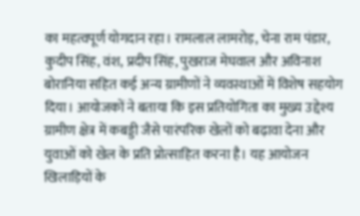का महत्वपूर्ण योगदान रहा। रामलाल लामरोड़, चेना राम पंडार, कुदीप सिंह, वंश, प्रदीप सिंह, पुखराज मेघवाल और अविनाश बोरानिया सहित कई अन्य ग्रामीणों ने व्यवस्थाओं में विशेष सहयोग दिया। आयोजकों ने बताया कि इस प्रतियोगिता का मुख्य उद्देश्य ग्रामीण क्षेत्र में कबड्डी जैसे पारंपरिक खेलों को बढ़ावा देना और युवाओं को खेल के प्रति प्रोत्साहित करना है। यह आयोजन खिलाड़ियों के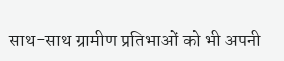साथ-साथ ग्रामीण प्रतिभाओं को भी अपनी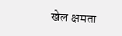खेल क्षमता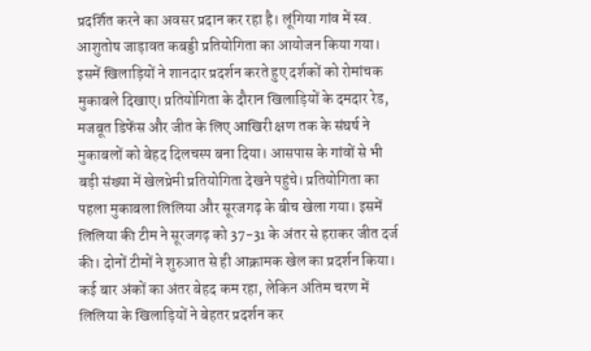प्रदर्शित करने का अवसर प्रदान कर रहा है। लूंगिया गांव में स्व. आशुतोष जाड़ावत कबड्डी प्रतियोगिता का आयोजन किया गया। इसमें खिलाड़ियों ने शानदार प्रदर्शन करते हुए दर्शकों को रोमांचक मुकाबले दिखाए। प्रतियोगिता के दौरान खिलाड़ियों के दमदार रेड, मजबूत डिफेंस और जीत के लिए आखिरी क्षण तक के संघर्ष ने मुकाबलों को बेहद दिलचस्प बना दिया। आसपास के गांवों से भी बड़ी संख्या में खेलप्रेमी प्रतियोगिता देखने पहुंचे। प्रतियोगिता का पहला मुकाबला लिलिया और सूरजगढ़ के बीच खेला गया। इसमें लिलिया की टीम ने सूरजगढ़ को 37-31 के अंतर से हराकर जीत दर्ज की। दोनों टीमों ने शुरुआत से ही आक्रामक खेल का प्रदर्शन किया। कई बार अंकों का अंतर बेहद कम रहा, लेकिन अंतिम चरण में लिलिया के खिलाड़ियों ने बेहतर प्रदर्शन कर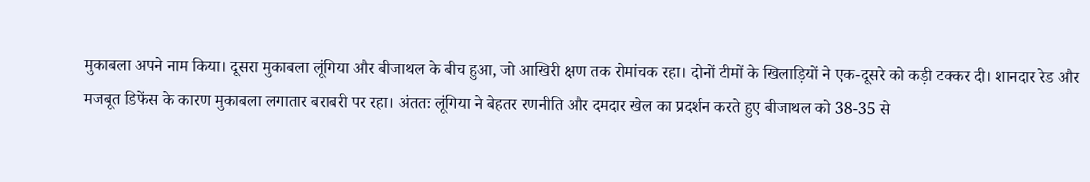मुकाबला अपने नाम किया। दूसरा मुकाबला लूंगिया और बीजाथल के बीच हुआ, जो आखिरी क्षण तक रोमांचक रहा। दोनों टीमों के खिलाड़ियों ने एक-दूसरे को कड़ी टक्कर दी। शानदार रेड और मजबूत डिफेंस के कारण मुकाबला लगातार बराबरी पर रहा। अंततः लूंगिया ने बेहतर रणनीति और दमदार खेल का प्रदर्शन करते हुए बीजाथल को 38-35 से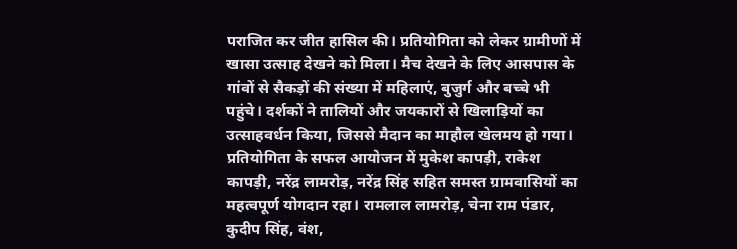पराजित कर जीत हासिल की। प्रतियोगिता को लेकर ग्रामीणों में खासा उत्साह देखने को मिला। मैच देखने के लिए आसपास के गांवों से सैकड़ों की संख्या में महिलाएं, बुजुर्ग और बच्चे भी पहुंचे। दर्शकों ने तालियों और जयकारों से खिलाड़ियों का उत्साहवर्धन किया, जिससे मैदान का माहौल खेलमय हो गया। प्रतियोगिता के सफल आयोजन में मुकेश कापड़ी, राकेश कापड़ी, नरेंद्र लामरोड़, नरेंद्र सिंह सहित समस्त ग्रामवासियों का महत्वपूर्ण योगदान रहा। रामलाल लामरोड़, चेना राम पंडार, कुदीप सिंह, वंश,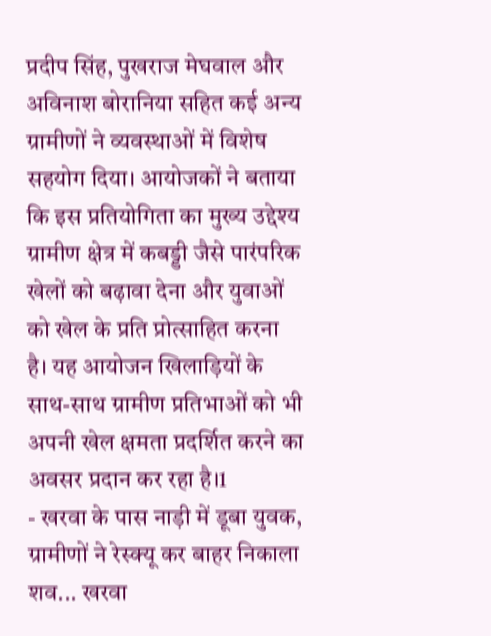प्रदीप सिंह, पुखराज मेघवाल और अविनाश बोरानिया सहित कई अन्य ग्रामीणों ने व्यवस्थाओं में विशेष सहयोग दिया। आयोजकों ने बताया कि इस प्रतियोगिता का मुख्य उद्देश्य ग्रामीण क्षेत्र में कबड्डी जैसे पारंपरिक खेलों को बढ़ावा देना और युवाओं को खेल के प्रति प्रोत्साहित करना है। यह आयोजन खिलाड़ियों के साथ-साथ ग्रामीण प्रतिभाओं को भी अपनी खेल क्षमता प्रदर्शित करने का अवसर प्रदान कर रहा है।1
- खरवा के पास नाड़ी में डूबा युवक, ग्रामीणों ने रेस्क्यू कर बाहर निकाला शव... खरवा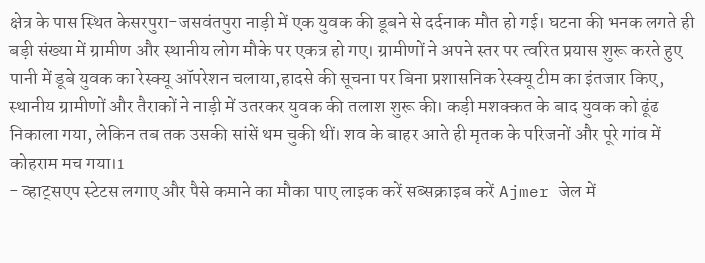क्षेत्र के पास स्थित केसरपुरा-जसवंतपुरा नाड़ी में एक युवक की डूबने से दर्दनाक मौत हो गई। घटना की भनक लगते ही बड़ी संख्या में ग्रामीण और स्थानीय लोग मौके पर एकत्र हो गए। ग्रामीणों ने अपने स्तर पर त्वरित प्रयास शुरू करते हुए पानी में डूबे युवक का रेस्क्यू ऑपरेशन चलाया,हादसे की सूचना पर बिना प्रशासनिक रेस्क्यू टीम का इंतजार किए, स्थानीय ग्रामीणों और तैराकों ने नाड़ी में उतरकर युवक की तलाश शुरू की। कड़ी मशक्कत के बाद युवक को ढूंढ निकाला गया, लेकिन तब तक उसकी सांसें थम चुकी थीं। शव के बाहर आते ही मृतक के परिजनों और पूरे गांव में कोहराम मच गया।1
- व्हाट्सएप स्टेटस लगाए और पैसे कमाने का मौका पाए लाइक करें सब्सक्राइब करें Ajmer जेल में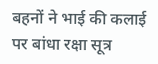बहनों ने भाई की कलाई पर बांधा रक्षा सूत्र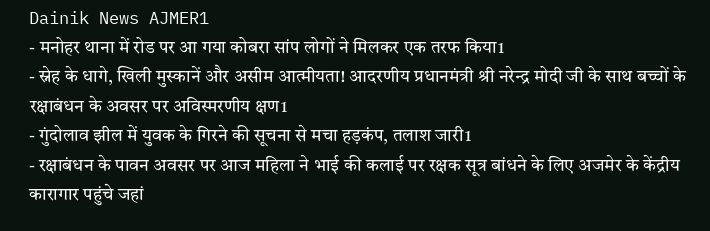Dainik News AJMER1
- मनोहर थाना में रोड पर आ गया कोबरा सांप लोगों ने मिलकर एक तरफ किया1
- स्नेह के धागे, खिली मुस्कानें और असीम आत्मीयता! आदरणीय प्रधानमंत्री श्री नरेन्द्र मोदी जी के साथ बच्चों के रक्षाबंधन के अवसर पर अविस्मरणीय क्षण1
- गुंदोलाव झील में युवक के गिरने की सूचना से मचा हड़कंप, तलाश जारी1
- रक्षाबंधन के पावन अवसर पर आज महिला ने भाई की कलाई पर रक्षक सूत्र बांधने के लिए अजमेर के केंद्रीय कारागार पहुंचे जहां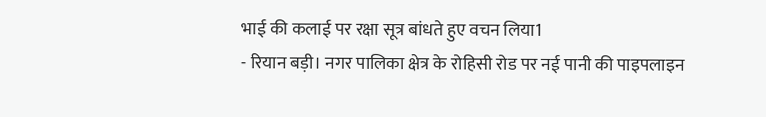भाई की कलाई पर रक्षा सूत्र बांधते हुए वचन लिया1
- रियान बड़ी। नगर पालिका क्षेत्र के रोहिसी रोड पर नई पानी की पाइपलाइन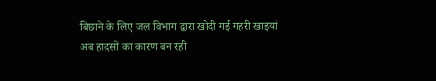बिछाने के लिए जल विभाग द्वारा खोदी गई गहरी खाइयां अब हादसों का कारण बन रही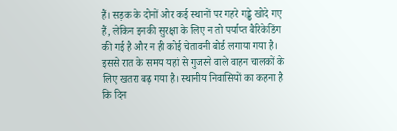हैं। सड़क के दोनों ओर कई स्थानों पर गहरे गड्ढे खोदे गए हैं, लेकिन इनकी सुरक्षा के लिए न तो पर्याप्त बैरिकेडिंग की गई है और न ही कोई चेतावनी बोर्ड लगाया गया है। इससे रात के समय यहां से गुजरने वाले वाहन चालकों के लिए खतरा बढ़ गया है। स्थानीय निवासियों का कहना है कि दिन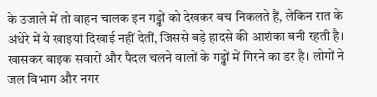के उजाले में तो वाहन चालक इन गड्ढों को देखकर बच निकलते हैं, लेकिन रात के अंधेरे में ये खाइयां दिखाई नहीं देतीं, जिससे बड़े हादसे की आशंका बनी रहती है। खासकर बाइक सवारों और पैदल चलने वालों के गड्ढों में गिरने का डर है। लोगों ने जल विभाग और नगर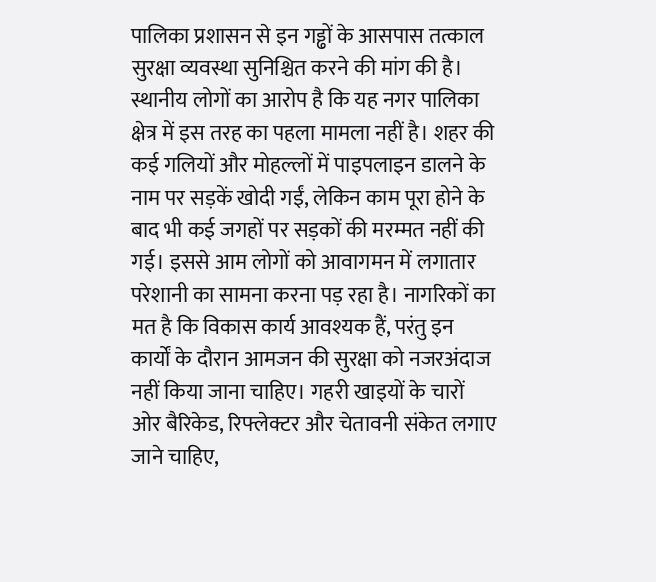पालिका प्रशासन से इन गड्ढों के आसपास तत्काल सुरक्षा व्यवस्था सुनिश्चित करने की मांग की है। स्थानीय लोगों का आरोप है कि यह नगर पालिका क्षेत्र में इस तरह का पहला मामला नहीं है। शहर की कई गलियों और मोहल्लों में पाइपलाइन डालने के नाम पर सड़कें खोदी गईं, लेकिन काम पूरा होने के बाद भी कई जगहों पर सड़कों की मरम्मत नहीं की गई। इससे आम लोगों को आवागमन में लगातार परेशानी का सामना करना पड़ रहा है। नागरिकों का मत है कि विकास कार्य आवश्यक हैं, परंतु इन कार्यों के दौरान आमजन की सुरक्षा को नजरअंदाज नहीं किया जाना चाहिए। गहरी खाइयों के चारों ओर बैरिकेड, रिफ्लेक्टर और चेतावनी संकेत लगाए जाने चाहिए,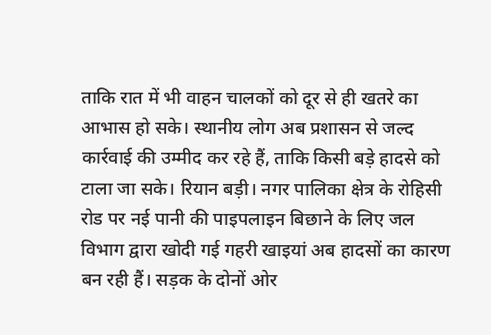ताकि रात में भी वाहन चालकों को दूर से ही खतरे का आभास हो सके। स्थानीय लोग अब प्रशासन से जल्द कार्रवाई की उम्मीद कर रहे हैं, ताकि किसी बड़े हादसे को टाला जा सके। रियान बड़ी। नगर पालिका क्षेत्र के रोहिसी रोड पर नई पानी की पाइपलाइन बिछाने के लिए जल विभाग द्वारा खोदी गई गहरी खाइयां अब हादसों का कारण बन रही हैं। सड़क के दोनों ओर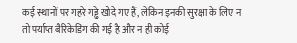कई स्थानों पर गहरे गड्ढे खोदे गए हैं, लेकिन इनकी सुरक्षा के लिए न तो पर्याप्त बैरिकेडिंग की गई है और न ही कोई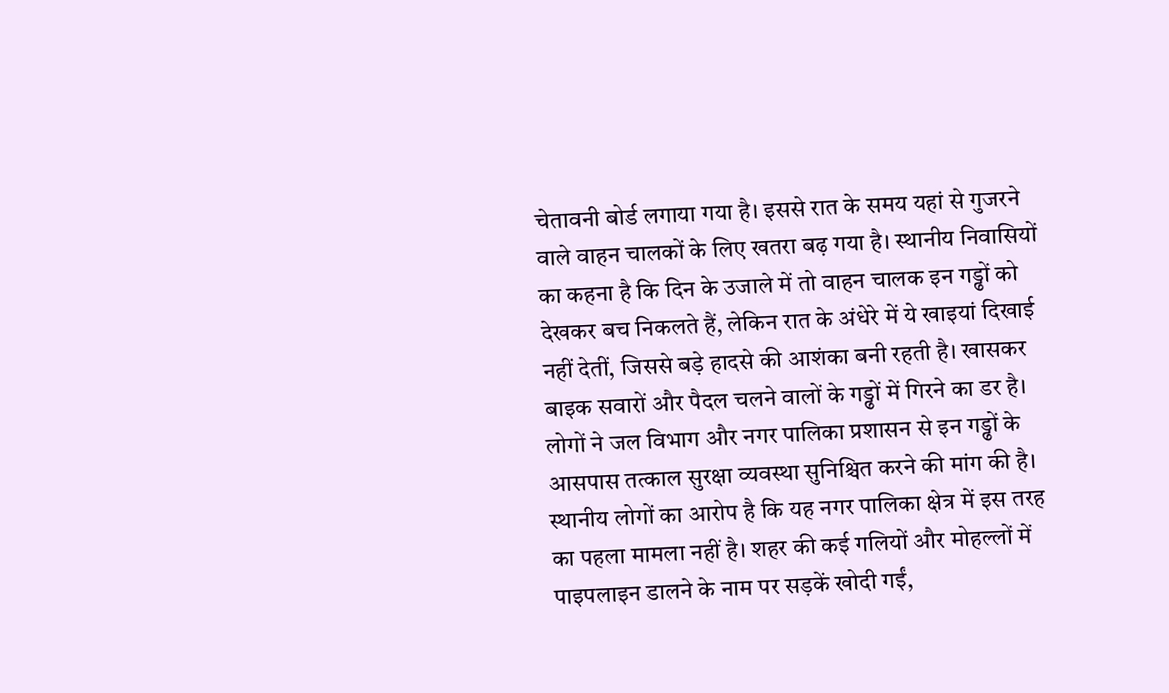चेतावनी बोर्ड लगाया गया है। इससे रात के समय यहां से गुजरने वाले वाहन चालकों के लिए खतरा बढ़ गया है। स्थानीय निवासियों का कहना है कि दिन के उजाले में तो वाहन चालक इन गड्ढों को देखकर बच निकलते हैं, लेकिन रात के अंधेरे में ये खाइयां दिखाई नहीं देतीं, जिससे बड़े हादसे की आशंका बनी रहती है। खासकर बाइक सवारों और पैदल चलने वालों के गड्ढों में गिरने का डर है। लोगों ने जल विभाग और नगर पालिका प्रशासन से इन गड्ढों के आसपास तत्काल सुरक्षा व्यवस्था सुनिश्चित करने की मांग की है। स्थानीय लोगों का आरोप है कि यह नगर पालिका क्षेत्र में इस तरह का पहला मामला नहीं है। शहर की कई गलियों और मोहल्लों में पाइपलाइन डालने के नाम पर सड़कें खोदी गईं,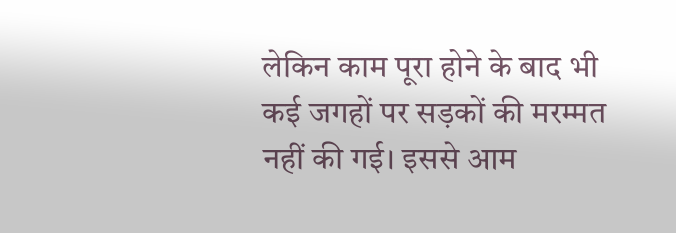लेकिन काम पूरा होने के बाद भी कई जगहों पर सड़कों की मरम्मत नहीं की गई। इससे आम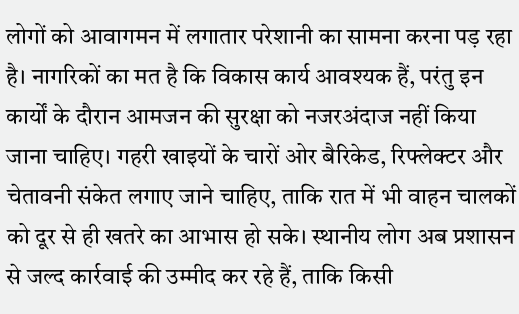लोगों को आवागमन में लगातार परेशानी का सामना करना पड़ रहा है। नागरिकों का मत है कि विकास कार्य आवश्यक हैं, परंतु इन कार्यों के दौरान आमजन की सुरक्षा को नजरअंदाज नहीं किया जाना चाहिए। गहरी खाइयों के चारों ओर बैरिकेड, रिफ्लेक्टर और चेतावनी संकेत लगाए जाने चाहिए, ताकि रात में भी वाहन चालकों को दूर से ही खतरे का आभास हो सके। स्थानीय लोग अब प्रशासन से जल्द कार्रवाई की उम्मीद कर रहे हैं, ताकि किसी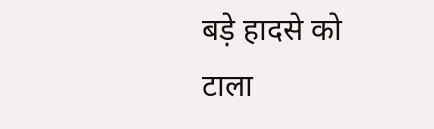बड़े हादसे को टाला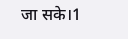जा सके।1